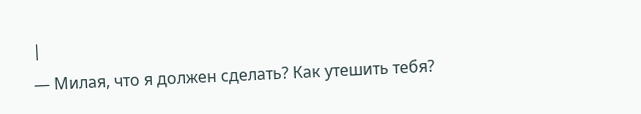|
— Милая, что я должен сделать? Как утешить тебя?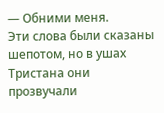— Обними меня.
Эти слова были сказаны шепотом, но в ушах Тристана они прозвучали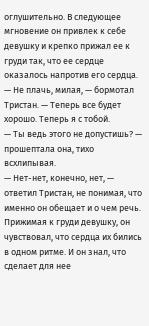оглушительно. В следующее мгновение он привлек к себе девушку и крепко прижал ее к груди так, что ее сердце оказалось напротив его сердца.
— Не плачь, милая, — бормотал Тристан. — Теперь все будет хорошо. Теперь я с тобой.
— Ты ведь этого не допустишь? — прошептала она, тихо всхлипывая.
— Нет-нет, конечно, нет, — ответил Тристан, не понимая, что именно он обещает и о чем речь.
Прижимая к груди девушку, он чувствовал, что сердца их бились в одном ритме. И он знал, что сделает для нее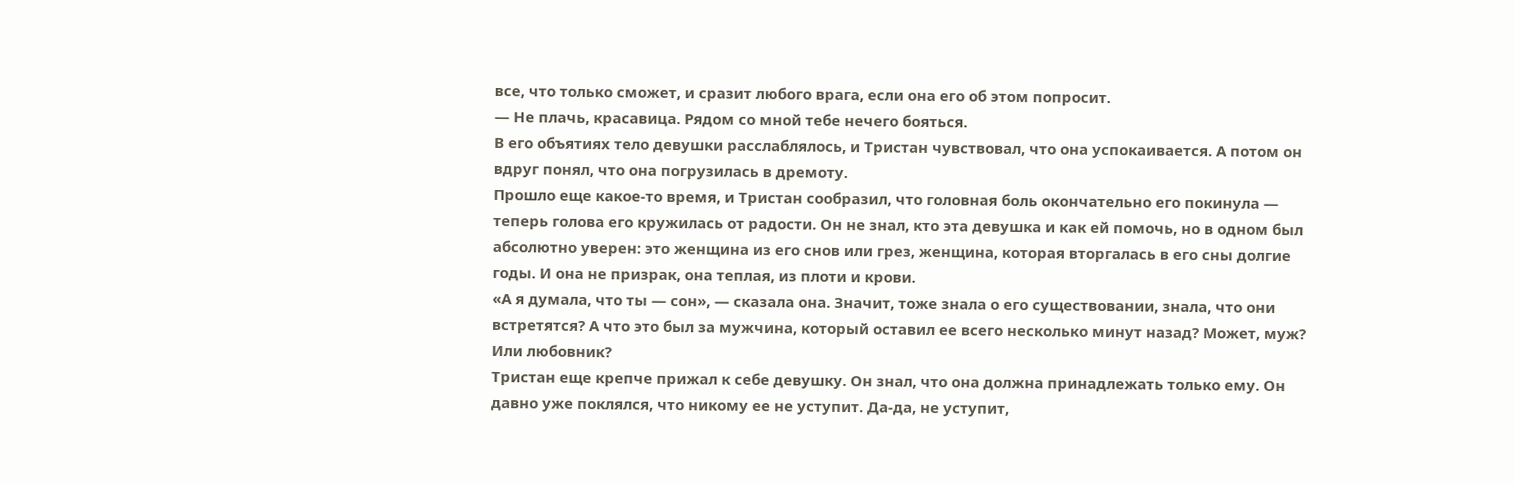все, что только сможет, и сразит любого врага, если она его об этом попросит.
— Не плачь, красавица. Рядом со мной тебе нечего бояться.
В его объятиях тело девушки расслаблялось, и Тристан чувствовал, что она успокаивается. А потом он вдруг понял, что она погрузилась в дремоту.
Прошло еще какое-то время, и Тристан сообразил, что головная боль окончательно его покинула — теперь голова его кружилась от радости. Он не знал, кто эта девушка и как ей помочь, но в одном был абсолютно уверен: это женщина из его снов или грез, женщина, которая вторгалась в его сны долгие годы. И она не призрак, она теплая, из плоти и крови.
«А я думала, что ты — сон», — сказала она. Значит, тоже знала о его существовании, знала, что они встретятся? А что это был за мужчина, который оставил ее всего несколько минут назад? Может, муж? Или любовник?
Тристан еще крепче прижал к себе девушку. Он знал, что она должна принадлежать только ему. Он давно уже поклялся, что никому ее не уступит. Да-да, не уступит,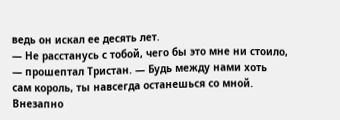ведь он искал ее десять лет.
— Не расстанусь с тобой, чего бы это мне ни стоило, — прошептал Тристан. — Будь между нами хоть сам король, ты навсегда останешься со мной.
Внезапно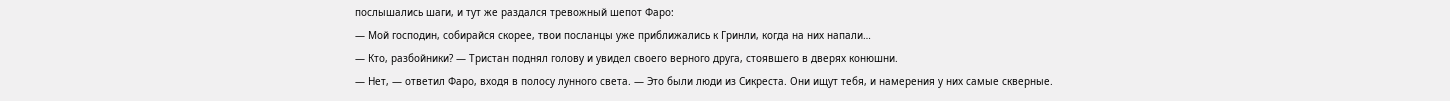послышались шаги, и тут же раздался тревожный шепот Фаро:
— Мой господин, собирайся скорее, твои посланцы уже приближались к Гринли, когда на них напали…
— Кто, разбойники? — Тристан поднял голову и увидел своего верного друга, стоявшего в дверях конюшни.
— Нет, — ответил Фаро, входя в полосу лунного света. — Это были люди из Сикреста. Они ищут тебя, и намерения у них самые скверные.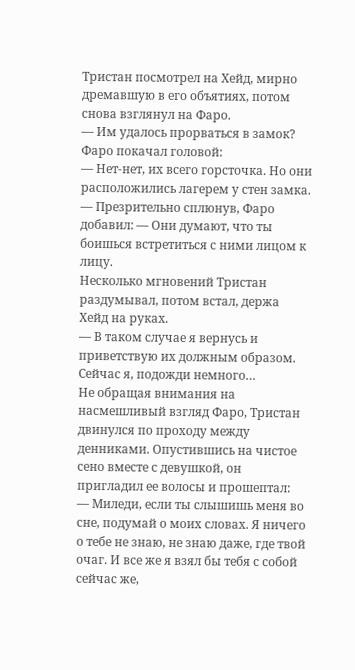Тристан посмотрел на Хейд, мирно дремавшую в его объятиях, потом снова взглянул на Фаро.
— Им удалось прорваться в замок?
Фаро покачал головой:
— Нет-нет, их всего горсточка. Но они расположились лагерем у стен замка. — Презрительно сплюнув, Фаро добавил: — Они думают, что ты боишься встретиться с ними лицом к лицу.
Несколько мгновений Тристан раздумывал, потом встал, держа Хейд на руках.
— В таком случае я вернусь и приветствую их должным образом. Сейчас я, подожди немного…
Не обращая внимания на насмешливый взгляд Фаро, Тристан двинулся по проходу между денниками. Опустившись на чистое сено вместе с девушкой, он пригладил ее волосы и прошептал:
— Миледи, если ты слышишь меня во сне, подумай о моих словах. Я ничего о тебе не знаю, не знаю даже, где твой очаг. И все же я взял бы тебя с собой сейчас же,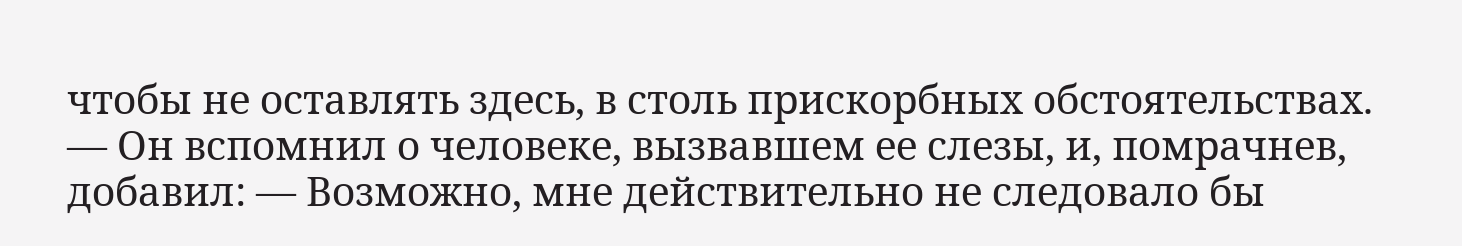чтобы не оставлять здесь, в столь прискорбных обстоятельствах. — Он вспомнил о человеке, вызвавшем ее слезы, и, помрачнев, добавил: — Возможно, мне действительно не следовало бы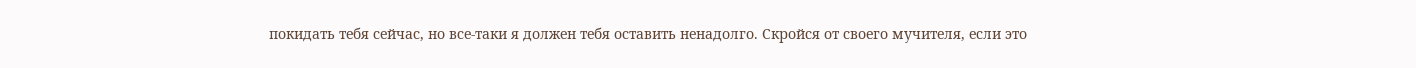покидать тебя сейчас, но все-таки я должен тебя оставить ненадолго. Скройся от своего мучителя, если это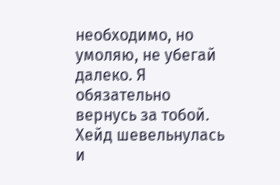необходимо, но умоляю, не убегай далеко. Я обязательно вернусь за тобой.
Хейд шевельнулась и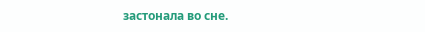застонала во сне.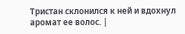Тристан склонился к ней и вдохнул аромат ее волос. |